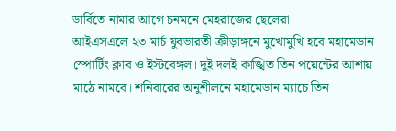ডার্বিতে নামার আগে চনমনে মেহরাজের ছেলেরা
আইএসএলে ২৩ মার্চ যুবভারতী ক্রীড়াঙ্গনে মুখোমুখি হবে মহামেডান স্পোর্টিং ক্লাব ও ইস্টবেঙ্গল। দুই দলই কাঙ্খিত তিন পয়েন্টের আশায় মাঠে নামবে। শনিবারের অনুশীলনে মহামেডান ম্যাচে তিন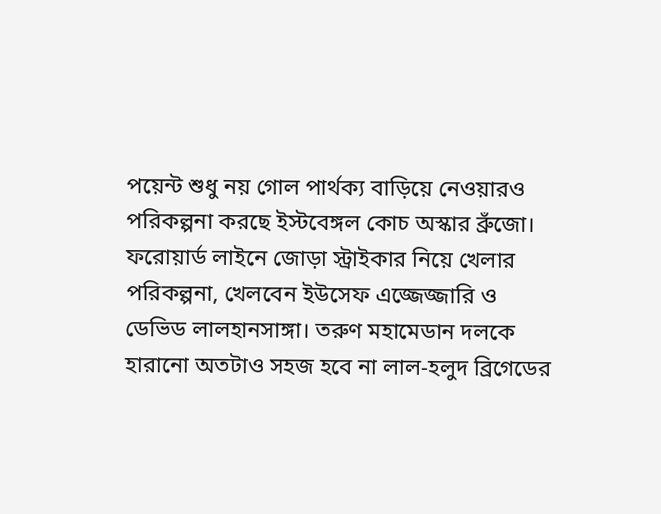পয়েন্ট শুধু নয় গোল পার্থক্য বাড়িয়ে নেওয়ারও পরিকল্পনা করছে ইস্টবেঙ্গল কোচ অস্কার ব্রুঁজো। ফরোয়ার্ড লাইনে জোড়া স্ট্রাইকার নিয়ে খেলার পরিকল্পনা, খেলবেন ইউসেফ এজ্জেজ্জারি ও ডেভিড লালহানসাঙ্গা। তরুণ মহামেডান দলকে হারানো অতটাও সহজ হবে না লাল-হলুদ ব্রিগেডের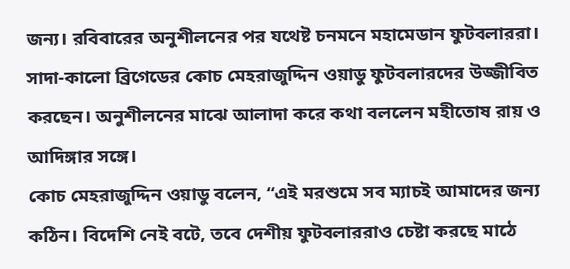জন্য। রবিবারের অনুশীলনের পর যথেষ্ট চনমনে মহামেডান ফুটবলাররা। সাদা-কালো ব্রিগেডের কোচ মেহরাজুদ্দিন ওয়াডু ফুটবলারদের উজ্জীবিত করছেন। অনুশীলনের মাঝে আলাদা করে কথা বললেন মহীতোষ রায় ও আদিঙ্গার সঙ্গে।
কোচ মেহরাজুদ্দিন ওয়াডু বলেন, “এই মরশুমে সব ম্যাচই আমাদের জন্য কঠিন। বিদেশি নেই বটে, তবে দেশীয় ফুটবলাররাও চেষ্টা করছে মাঠে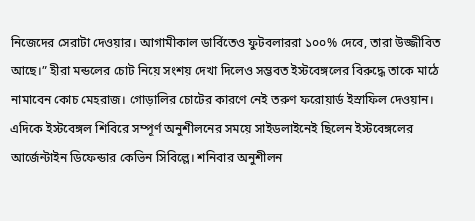নিজেদের সেরাটা দেওয়ার। আগামীকাল ডার্বিতেও ফুটবলাররা ১০০% দেবে, তারা উজ্জীবিত আছে।” হীরা মন্ডলের চোট নিয়ে সংশয় দেখা দিলেও সম্ভবত ইস্টবেঙ্গলের বিরুদ্ধে তাকে মাঠে নামাবেন কোচ মেহরাজ। গোড়ালির চোটের কারণে নেই তরুণ ফরোয়ার্ড ইস্রাফিল দেওয়ান।
এদিকে ইস্টবেঙ্গল শিবিরে সম্পূর্ণ অনুশীলনের সময়ে সাইডলাইনেই ছিলেন ইস্টবেঙ্গলের আর্জেন্টাইন ডিফেন্ডার কেভিন সিবিল্লে। শনিবার অনুশীলন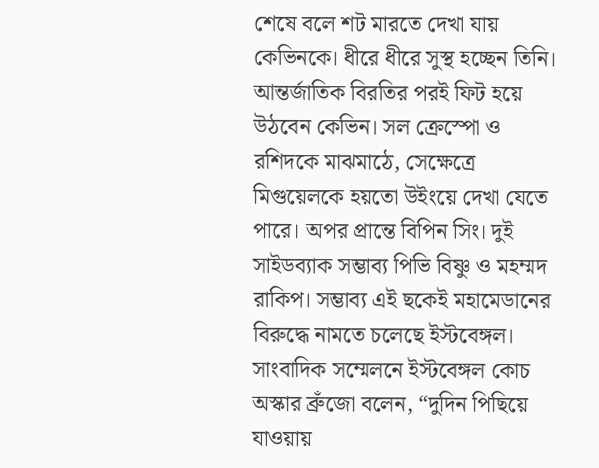শেষে বলে শট মারতে দেখা যায় কেভিনকে। ধীরে ধীরে সুস্থ হচ্ছেন তিনি। আন্তর্জাতিক বিরতির পরই ফিট হয়ে উঠবেন কেভিন। সল ক্রেস্পো ও রশিদকে মাঝমাঠে, সেক্ষেত্রে মিগুয়েলকে হয়তো উইংয়ে দেখা যেতে পারে। অপর প্রান্তে বিপিন সিং। দুই সাইডব্যাক সম্ভাব্য পিভি বিষ্ণু ও মহম্মদ রাকিপ। সম্ভাব্য এই ছকেই মহামেডানের বিরুদ্ধে নামতে চলেছে ইস্টবেঙ্গল।
সাংবাদিক সম্মেলনে ইস্টবেঙ্গল কোচ অস্কার ব্রুঁজো বলেন, “দুদিন পিছিয়ে যাওয়ায়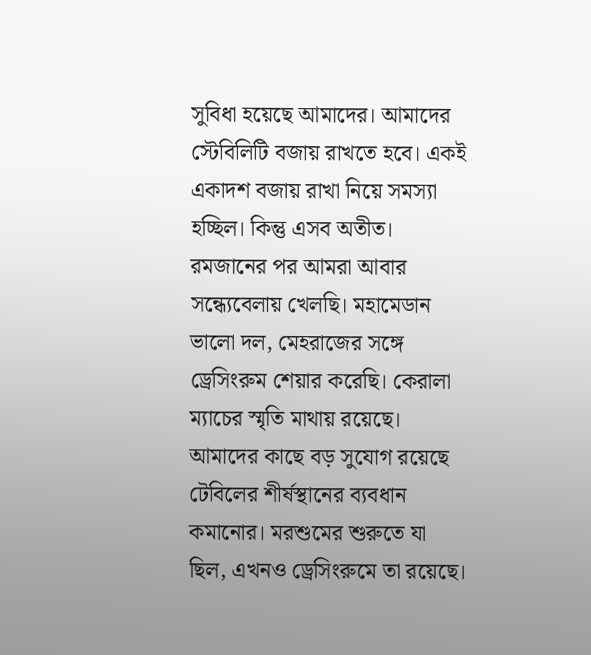সুবিধা হয়েছে আমাদের। আমাদের স্টেবিলিটি বজায় রাখতে হবে। একই একাদশ বজায় রাখা নিয়ে সমস্যা হচ্ছিল। কিন্তু এসব অতীত। রমজানের পর আমরা আবার সন্ধ্যেবেলায় খেলছি। মহামেডান ভালো দল, মেহরাজের সঙ্গে ড্রেসিংরুম শেয়ার করেছি। কেরালা ম্যাচের স্মৃতি মাথায় রয়েছে। আমাদের কাছে বড় সুযোগ রয়েছে টেবিলের শীর্ষস্থানের ব্যবধান কমানোর। মরশুমের শুরুতে যা ছিল, এখনও ড্রেসিংরুমে তা রয়েছে।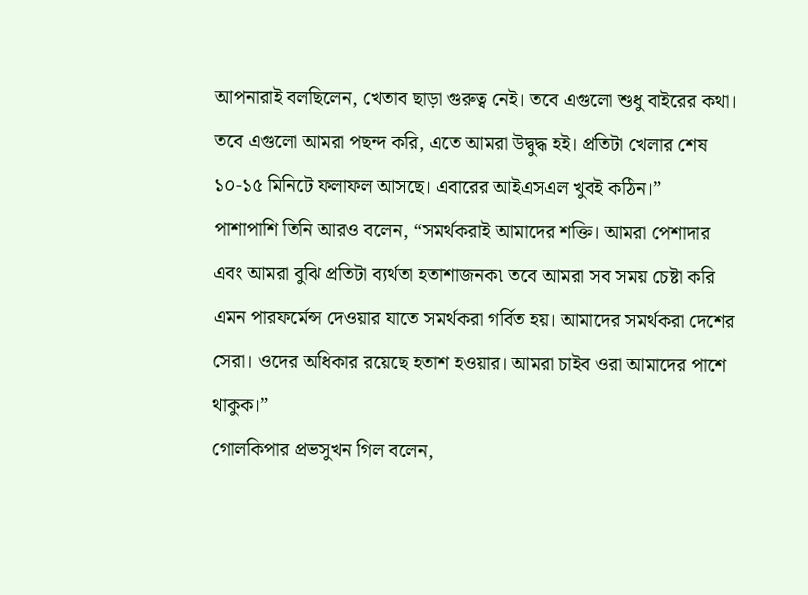আপনারাই বলছিলেন, খেতাব ছাড়া গুরুত্ব নেই। তবে এগুলো শুধু বাইরের কথা। তবে এগুলো আমরা পছন্দ করি, এতে আমরা উদ্বুদ্ধ হই। প্রতিটা খেলার শেষ ১০-১৫ মিনিটে ফলাফল আসছে। এবারের আইএসএল খুবই কঠিন।”
পাশাপাশি তিনি আরও বলেন, “সমর্থকরাই আমাদের শক্তি। আমরা পেশাদার এবং আমরা বুঝি প্রতিটা ব্যর্থতা হতাশাজনক৷ তবে আমরা সব সময় চেষ্টা করি এমন পারফর্মেন্স দেওয়ার যাতে সমর্থকরা গর্বিত হয়। আমাদের সমর্থকরা দেশের সেরা। ওদের অধিকার রয়েছে হতাশ হওয়ার। আমরা চাইব ওরা আমাদের পাশে থাকুক।”
গোলকিপার প্রভসুখন গিল বলেন,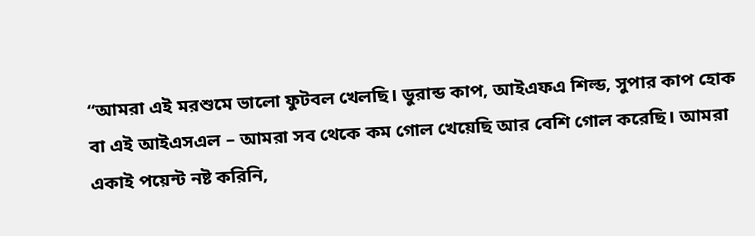“আমরা এই মরশুমে ভালো ফুটবল খেলছি। ডুরান্ড কাপ, আইএফএ শিল্ড, সুপার কাপ হোক বা এই আইএসএল – আমরা সব থেকে কম গোল খেয়েছি আর বেশি গোল করেছি। আমরা একাই পয়েন্ট নষ্ট করিনি,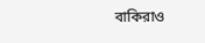বাকিরাও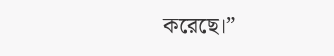করেছে।”